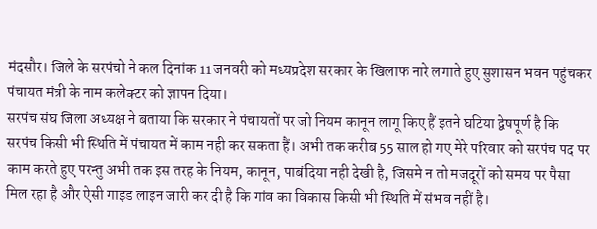मंदसौर। जिले के सरपंचो ने कल दिनांक 11 जनवरी को मध्यप्रदेश सरकार के खिलाफ नारे लगाते हुए सुशासन भवन पहुंचकर पंचायत मंत्री के नाम कलेक्टर को ज्ञापन दिया।
सरपंच संघ जिला अध्यक्ष ने बताया कि सरकार ने पंचायतों पर जो नियम कानून लागू किए हैं इतने घटिया द्वेषपूर्ण है कि सरपंच किसी भी स्थिति में पंचायत में काम नही कर सकता हैं। अभी तक करीब 55 साल हो गए मेरे परिवार को सरपंच पद पर काम करते हुए परन्तु अभी तक इस तरह के नियम, कानून, पाबंदिया नही देखी है, जिसमे न तो मजदूरों को समय पर पैसा मिल रहा है और ऐसी गाइड लाइन जारी कर दी है कि गांव का विकास किसी भी स्थिति में संभव नहीं है।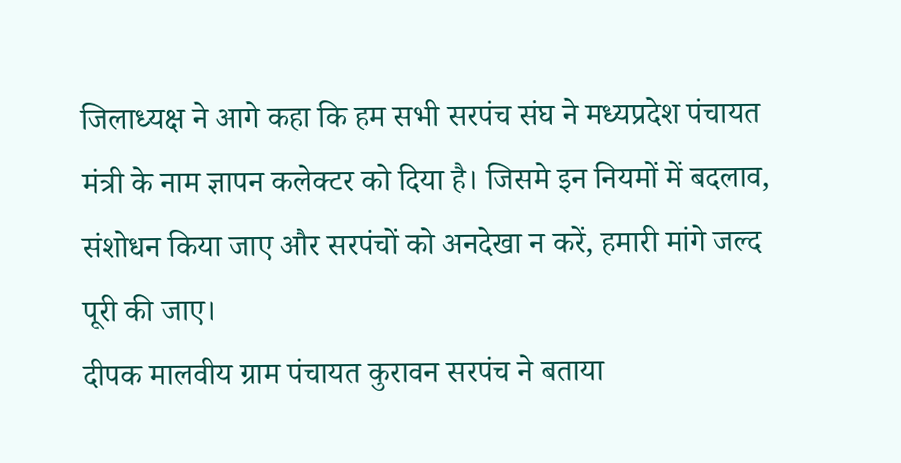जिलाध्यक्ष ने आगे कहा कि हम सभी सरपंच संघ ने मध्यप्रदेश पंचायत मंत्री के नाम ज्ञापन कलेक्टर को दिया है। जिसमे इन नियमों में बदलाव, संशोधन किया जाए और सरपंचों को अनदेखा न करें, हमारी मांगे जल्द पूरी की जाए।
दीपक मालवीय ग्राम पंचायत कुरावन सरपंच ने बताया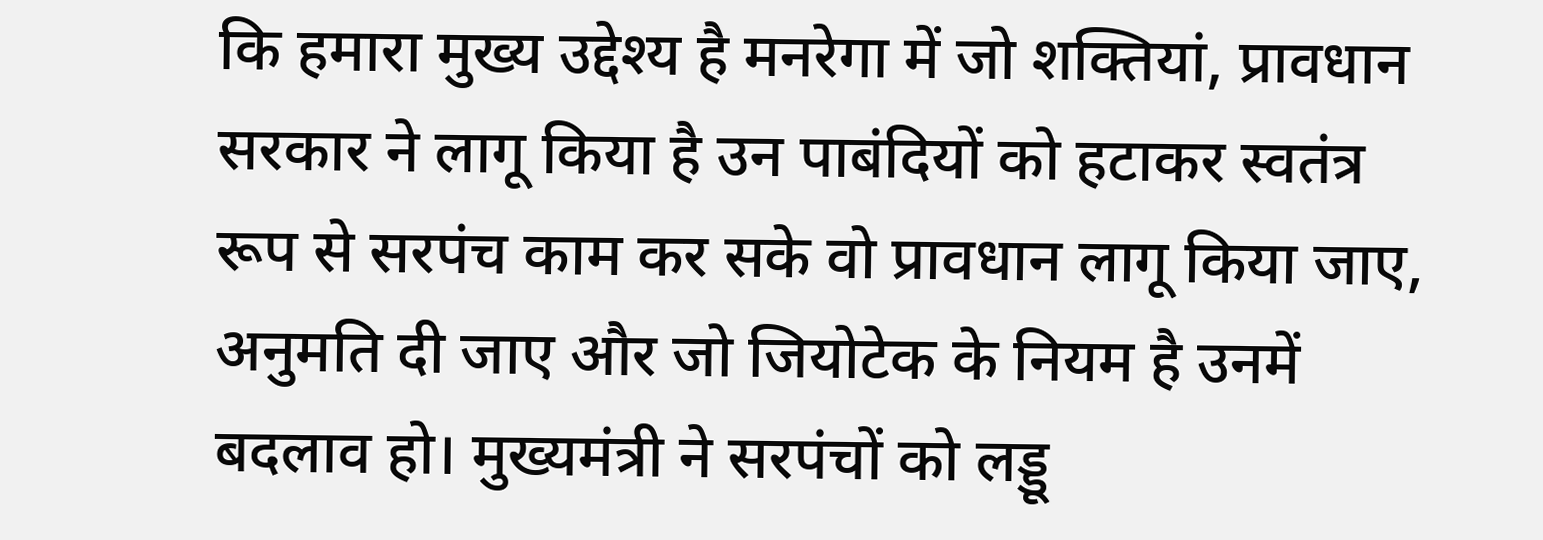कि हमारा मुख्य उद्देश्य है मनरेगा में जो शक्तियां, प्रावधान सरकार ने लागू किया है उन पाबंदियों को हटाकर स्वतंत्र रूप से सरपंच काम कर सके वो प्रावधान लागू किया जाए, अनुमति दी जाए और जो जियोटेक के नियम है उनमें बदलाव हो। मुख्यमंत्री ने सरपंचों को लड्डू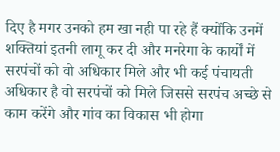दिए है मगर उनको हम खा नही पा रहे हैं क्योंकि उनमें शक्तियां इतनी लागू कर दी और मनरेगा के कार्यों में सरपंचों को वो अधिकार मिले और भी कई पंचायती अधिकार है वो सरपंचों को मिले जिससे सरपंच अच्छे से काम करेंगे और गांव का विकास भी होगा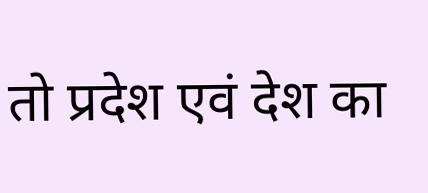तो प्रदेश एवं देश का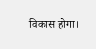विकास होगा।